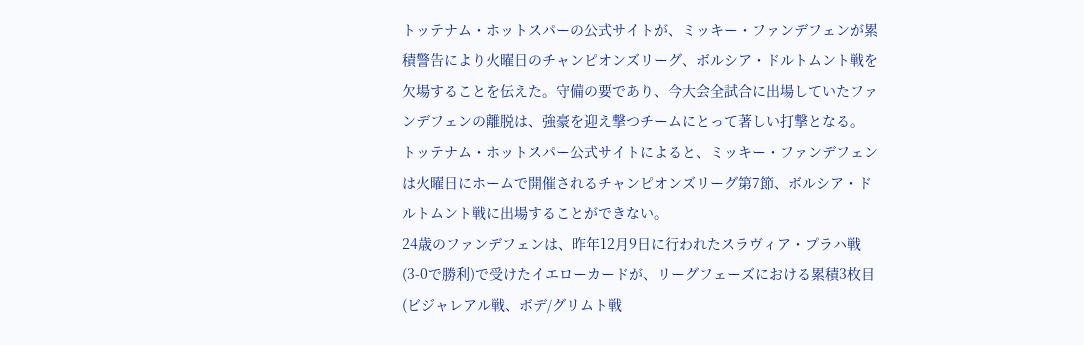トッテナム・ホットスパーの公式サイトが、ミッキー・ファンデフェンが累積警告により火曜日のチャンピオンズリーグ、ボルシア・ドルトムント戦を欠場することを伝えた。守備の要であり、今大会全試合に出場していたファンデフェンの離脱は、強豪を迎え撃つチームにとって著しい打撃となる。
トッテナム・ホットスパー公式サイトによると、ミッキー・ファンデフェンは火曜日にホームで開催されるチャンピオンズリーグ第7節、ボルシア・ドルトムント戦に出場することができない。
24歳のファンデフェンは、昨年12月9日に行われたスラヴィア・プラハ戦(3-0で勝利)で受けたイエローカードが、リーグフェーズにおける累積3枚目(ビジャレアル戦、ボデ/グリムト戦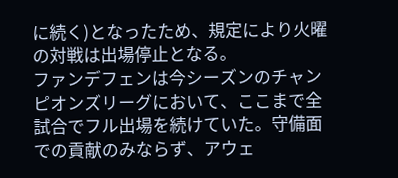に続く)となったため、規定により火曜の対戦は出場停止となる。
ファンデフェンは今シーズンのチャンピオンズリーグにおいて、ここまで全試合でフル出場を続けていた。守備面での貢献のみならず、アウェ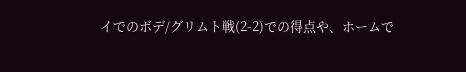イでのボデ/グリムト戦(2-2)での得点や、ホームで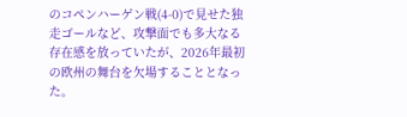のコペンハーゲン戦(4-0)で見せた独走ゴールなど、攻撃面でも多大なる存在感を放っていたが、2026年最初の欧州の舞台を欠場することとなった。